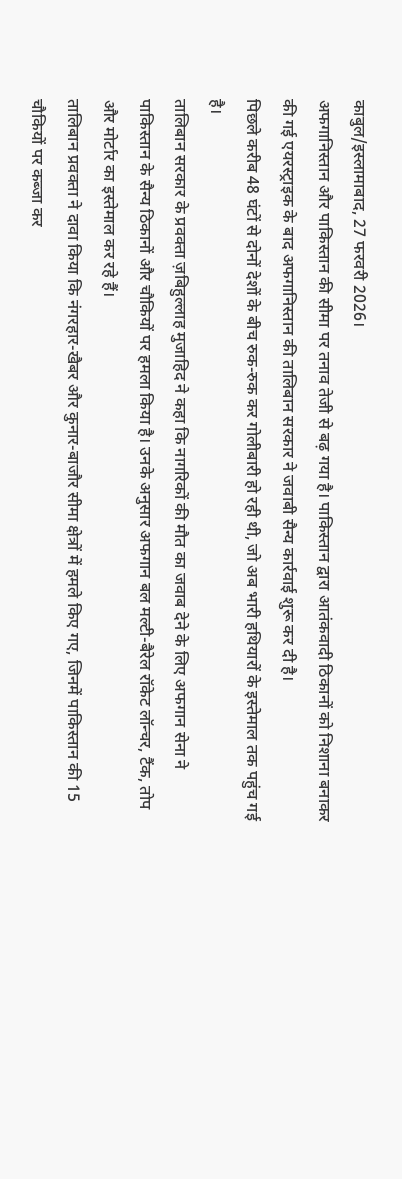काबुल/इस्लामाबाद, 27 फरवरी 2026।
अफगानिस्तान और पाकिस्तान की सीमा पर तनाव तेजी से बढ़ गया है। पाकिस्तान द्वारा आतंकवादी ठिकानों को निशाना बनाकर की गई एयरस्ट्राइक के बाद अफगानिस्तान की तालिबान सरकार ने जवाबी सैन्य कार्रवाई शुरू कर दी है।
पिछले करीब 48 घंटों से दोनों देशों के बीच रुक-रुक कर गोलीबारी हो रही थी, जो अब भारी हथियारों के इस्तेमाल तक पहुंच गई है।
तालिबान सरकार के प्रवक्ता ज़बिहुल्लाह मुजाहिद ने कहा कि नागरिकों की मौत का जवाब देने के लिए अफगान सेना ने पाकिस्तान के सैन्य ठिकानों और चौकियों पर हमला किया है। उनके अनुसार अफगान बल मल्टी-बैरेल रॉकेट लॉन्चर, टैंक, तोप और मोर्टार का इस्तेमाल कर रहे हैं।
तालिबान प्रवक्ता ने दावा किया कि नंगरहार-खैबर और कुनार-बाजौर सीमा क्षेत्रों में हमले किए गए, जिनमें पाकिस्तान की 15 चौकियों पर कब्जा कर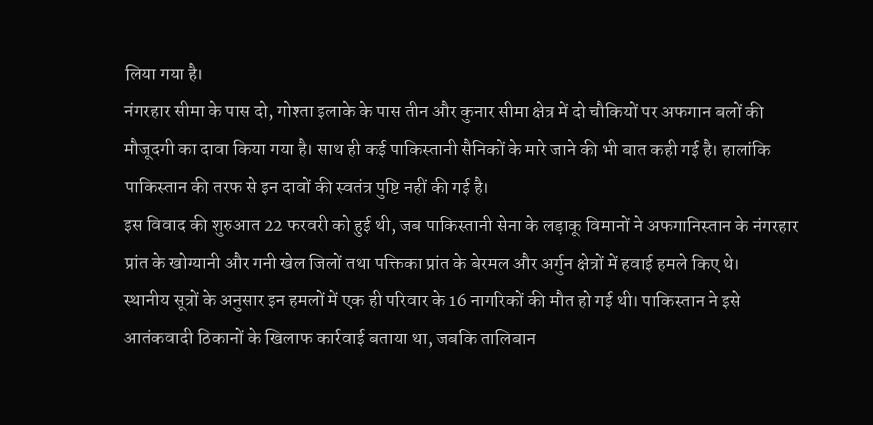लिया गया है।
नंगरहार सीमा के पास दो, गोश्ता इलाके के पास तीन और कुनार सीमा क्षेत्र में दो चौकियों पर अफगान बलों की मौजूदगी का दावा किया गया है। साथ ही कई पाकिस्तानी सैनिकों के मारे जाने की भी बात कही गई है। हालांकि पाकिस्तान की तरफ से इन दावों की स्वतंत्र पुष्टि नहीं की गई है।
इस विवाद की शुरुआत 22 फरवरी को हुई थी, जब पाकिस्तानी सेना के लड़ाकू विमानों ने अफगानिस्तान के नंगरहार प्रांत के खोग्यानी और गनी खेल जिलों तथा पक्तिका प्रांत के बेरमल और अर्गुन क्षेत्रों में हवाई हमले किए थे।
स्थानीय सूत्रों के अनुसार इन हमलों में एक ही परिवार के 16 नागरिकों की मौत हो गई थी। पाकिस्तान ने इसे आतंकवादी ठिकानों के खिलाफ कार्रवाई बताया था, जबकि तालिबान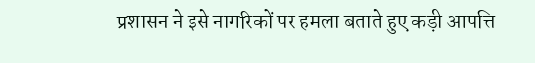प्रशासन ने इसे नागरिकों पर हमला बताते हुए कड़ी आपत्ति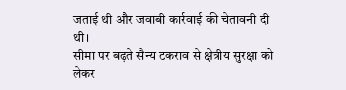जताई थी और जवाबी कार्रवाई की चेतावनी दी थी।
सीमा पर बढ़ते सैन्य टकराव से क्षेत्रीय सुरक्षा को लेकर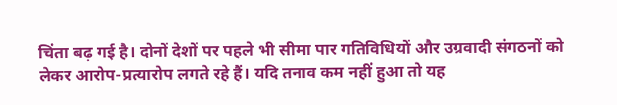चिंता बढ़ गई है। दोनों देशों पर पहले भी सीमा पार गतिविधियों और उग्रवादी संगठनों को लेकर आरोप-प्रत्यारोप लगते रहे हैं। यदि तनाव कम नहीं हुआ तो यह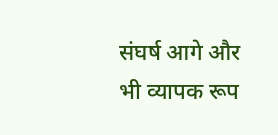संघर्ष आगे और भी व्यापक रूप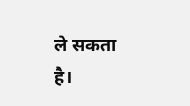ले सकता है।